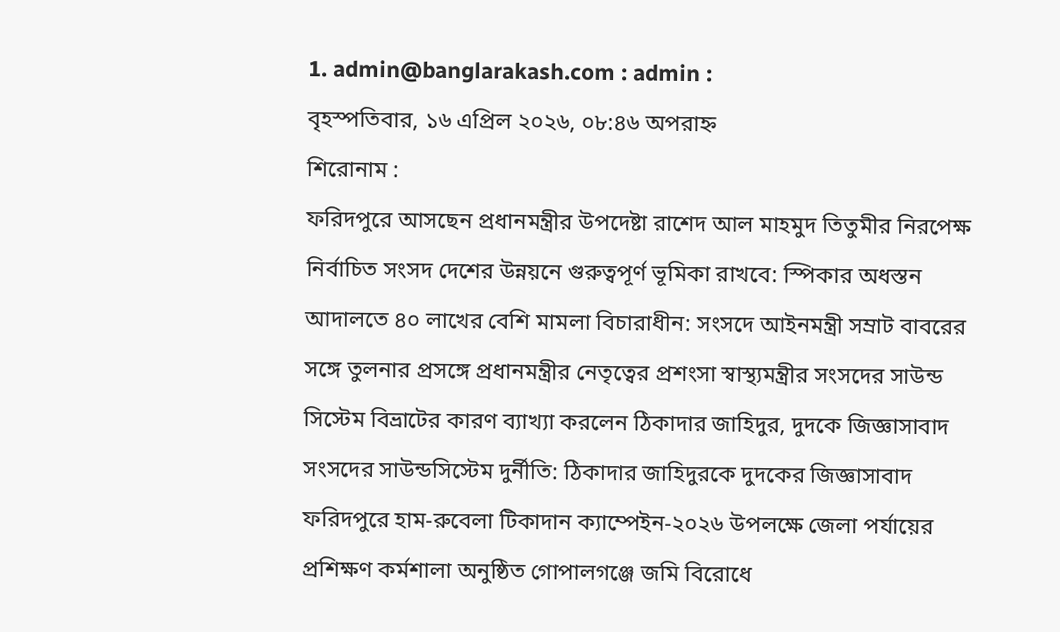1. admin@banglarakash.com : admin :
বৃহস্পতিবার, ১৬ এপ্রিল ২০২৬, ০৮:৪৬ অপরাহ্ন
শিরোনাম :
ফরিদপুরে আসছেন প্রধানমন্ত্রীর উপদেষ্টা রাশেদ আল মাহমুদ তিতুমীর নিরপেক্ষ নির্বাচিত সংসদ দেশের উন্নয়নে গুরুত্বপূর্ণ ভূমিকা রাখবে: স্পিকার অধস্তন আদালতে ৪০ লাখের বেশি মামলা বিচারাধীন: সংসদে আইনমন্ত্রী সম্রাট বাবরের সঙ্গে তুলনার প্রসঙ্গে প্রধানমন্ত্রীর নেতৃত্বের প্রশংসা স্বাস্থ্যমন্ত্রীর সংসদের সাউন্ড সিস্টেম বিভ্রাটের কারণ ব্যাখ্যা করলেন ঠিকাদার জাহিদুর, দুদকে জিজ্ঞাসাবাদ সংসদের সাউন্ডসিস্টেম দুর্নীতি: ঠিকাদার জাহিদুরকে দুদকের জিজ্ঞাসাবাদ ফরিদপুরে হাম-রুবেলা টিকাদান ক্যাম্পেইন-২০২৬ উপলক্ষে জেলা পর্যায়ের প্রশিক্ষণ কর্মশালা অনুষ্ঠিত গোপালগঞ্জে জমি বিরোধে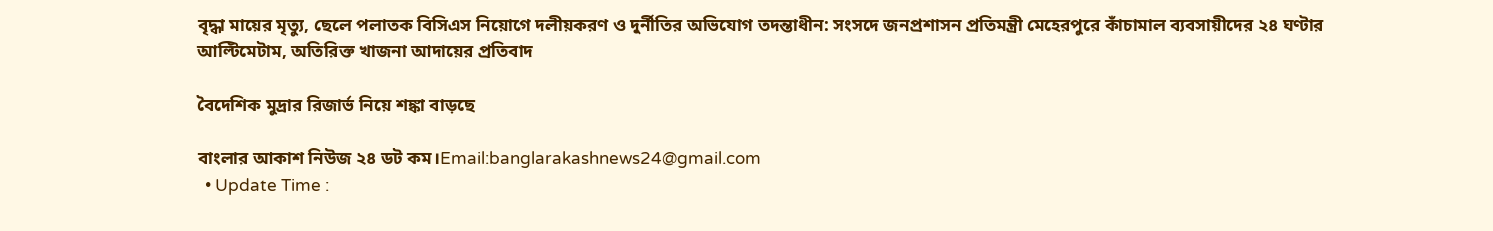বৃদ্ধা মায়ের মৃত্যু, ছেলে পলাতক বিসিএস নিয়োগে দলীয়করণ ও দুর্নীতির অভিযোগ তদন্তাধীন: সংসদে জনপ্রশাসন প্রতিমন্ত্রী মেহেরপুরে কাঁচামাল ব্যবসায়ীদের ২৪ ঘণ্টার আল্টিমেটাম, অতিরিক্ত খাজনা আদায়ের প্রতিবাদ

বৈদেশিক মুদ্রার রিজার্ভ নিয়ে শঙ্কা বাড়ছে

বাংলার আকাশ নিউজ ২৪ ডট কম।Email:banglarakashnews24@gmail.com
  • Update Time :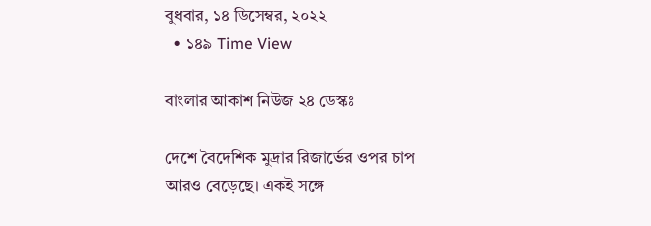বুধবার, ১৪ ডিসেম্বর, ২০২২
  • ১৪৯ Time View

বাংলার আকাশ নিউজ ২৪ ডেস্কঃ

দেশে বৈদেশিক মুদ্রার রিজার্ভের ওপর চাপ আরও বেড়েছে। একই সঙ্গে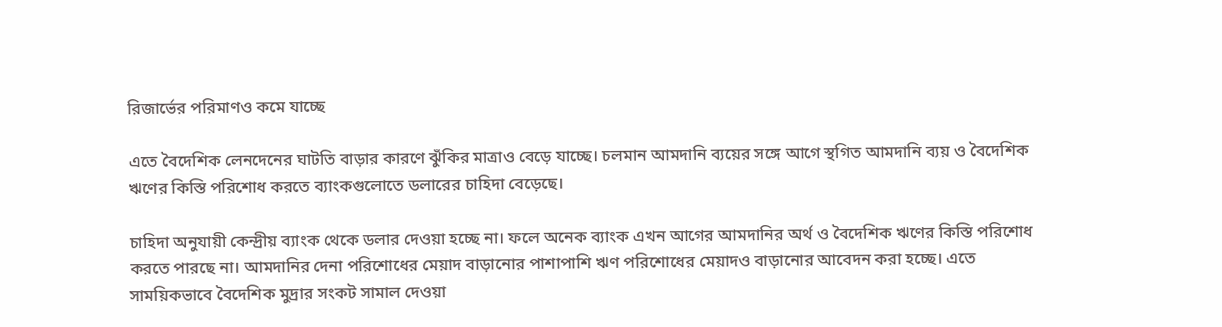রিজার্ভের পরিমাণও কমে যাচ্ছে

এতে বৈদেশিক লেনদেনের ঘাটতি বাড়ার কারণে ঝুঁকির মাত্রাও বেড়ে যাচ্ছে। চলমান আমদানি ব্যয়ের সঙ্গে আগে স্থগিত আমদানি ব্যয় ও বৈদেশিক ঋণের কিস্তি পরিশোধ করতে ব্যাংকগুলোতে ডলারের চাহিদা বেড়েছে।

চাহিদা অনুযায়ী কেন্দ্রীয় ব্যাংক থেকে ডলার দেওয়া হচ্ছে না। ফলে অনেক ব্যাংক এখন আগের আমদানির অর্থ ও বৈদেশিক ঋণের কিস্তি পরিশোধ করতে পারছে না। আমদানির দেনা পরিশোধের মেয়াদ বাড়ানোর পাশাপাশি ঋণ পরিশোধের মেয়াদও বাড়ানোর আবেদন করা হচ্ছে। এতে সাময়িকভাবে বৈদেশিক মুদ্রার সংকট সামাল দেওয়া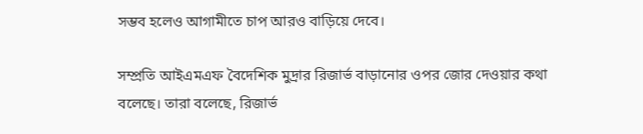সম্ভব হলেও আগামীতে চাপ আরও বাড়িয়ে দেবে।

সম্প্রতি আইএমএফ বৈদেশিক মুদ্রার রিজার্ভ বাড়ানোর ওপর জোর দেওয়ার কথা বলেছে। তারা বলেছে, রিজার্ভ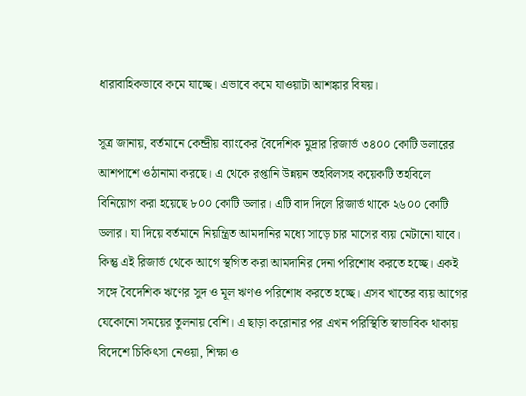ধারাবাহিকভাবে কমে যাচ্ছে। এভাবে কমে যাওয়াটা আশঙ্কার বিষয়।

সূত্র জানায়, বর্তমানে কেন্দ্রীয় ব্যাংকের বৈদেশিক মুদ্রার রিজার্ভ ৩৪০০ কোটি ডলারের আশপাশে ওঠানামা করছে। এ থেকে রপ্তানি উন্নয়ন তহবিলসহ কয়েকটি তহবিলে বিনিয়োগ করা হয়েছে ৮০০ কোটি ডলার। এটি বাদ দিলে রিজার্ভ থাকে ২৬০০ কোটি ডলার। যা দিয়ে বর্তমানে নিয়ন্ত্রিত আমদানির মধ্যে সাড়ে চার মাসের ব্যয় মেটানো যাবে। কিন্তু এই রিজার্ভ থেকে আগে স্থগিত করা আমদানির দেনা পরিশোধ করতে হচ্ছে। একই সঙ্গে বৈদেশিক ঋণের সুদ ও মূল ঋণও পরিশোধ করতে হচ্ছে। এসব খাতের ব্যয় আগের যেকোনো সময়ের তুলনায় বেশি। এ ছাড়া করোনার পর এখন পরিস্থিতি স্বাভাবিক থাকায় বিদেশে চিকিৎসা নেওয়া, শিক্ষা ও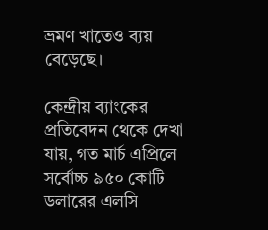ভ্রমণ খাতেও ব্যয় বেড়েছে।

কেন্দ্রীয় ব্যাংকের প্রতিবেদন থেকে দেখা যায়, গত মার্চ এপ্রিলে সর্বোচ্চ ৯৫০ কোটি ডলারের এলসি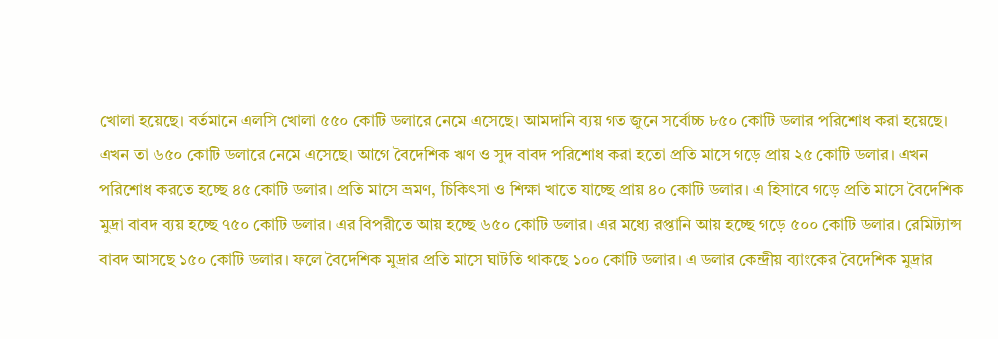খোলা হয়েছে। বর্তমানে এলসি খোলা ৫৫০ কোটি ডলারে নেমে এসেছে। আমদানি ব্যয় গত জুনে সর্বোচ্চ ৮৫০ কোটি ডলার পরিশোধ করা হয়েছে। এখন তা ৬৫০ কোটি ডলারে নেমে এসেছে। আগে বৈদেশিক ঋণ ও সুদ বাবদ পরিশোধ করা হতো প্রতি মাসে গড়ে প্রায় ২৫ কোটি ডলার। এখন পরিশোধ করতে হচ্ছে ৪৫ কোটি ডলার। প্রতি মাসে ভ্রমণ, চিকিৎসা ও শিক্ষা খাতে যাচ্ছে প্রায় ৪০ কোটি ডলার। এ হিসাবে গড়ে প্রতি মাসে বৈদেশিক মুদ্রা বাবদ ব্যয় হচ্ছে ৭৫০ কোটি ডলার। এর বিপরীতে আয় হচ্ছে ৬৫০ কোটি ডলার। এর মধ্যে রপ্তানি আয় হচ্ছে গড়ে ৫০০ কোটি ডলার। রেমিট্যান্স বাবদ আসছে ১৫০ কোটি ডলার। ফলে বৈদেশিক মুদ্রার প্রতি মাসে ঘাটতি থাকছে ১০০ কোটি ডলার। এ ডলার কেন্দ্রীয় ব্যাংকের বৈদেশিক মুদ্রার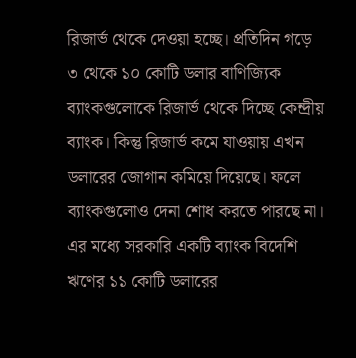রিজার্ভ থেকে দেওয়া হচ্ছে। প্রতিদিন গড়ে ৩ থেকে ১০ কোটি ডলার বাণিজ্যিক ব্যাংকগুলোকে রিজার্ভ থেকে দিচ্ছে কেন্দ্রীয় ব্যাংক। কিন্তু রিজার্ভ কমে যাওয়ায় এখন ডলারের জোগান কমিয়ে দিয়েছে। ফলে ব্যাংকগুলোও দেনা শোধ করতে পারছে না। এর মধ্যে সরকারি একটি ব্যাংক বিদেশি ঋণের ১১ কোটি ডলারের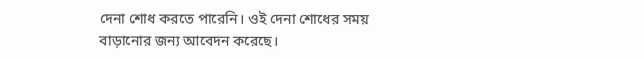দেনা শোধ করতে পারেনি। ওই দেনা শোধের সময় বাড়ানোর জন্য আবেদন করেছে।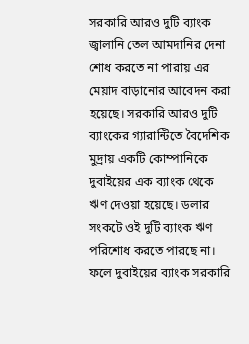সরকারি আরও দুটি ব্যাংক জ্বালানি তেল আমদানির দেনা শোধ করতে না পারায় এর মেয়াদ বাড়ানোর আবেদন করা হয়েছে। সরকারি আরও দুটি ব্যাংকের গ্যারান্টিতে বৈদেশিক মুদ্রায় একটি কোম্পানিকে দুবাইয়ের এক ব্যাংক থেকে ঋণ দেওয়া হয়েছে। ডলার সংকটে ওই দুটি ব্যাংক ঋণ পরিশোধ করতে পারছে না। ফলে দুবাইয়ের ব্যাংক সরকারি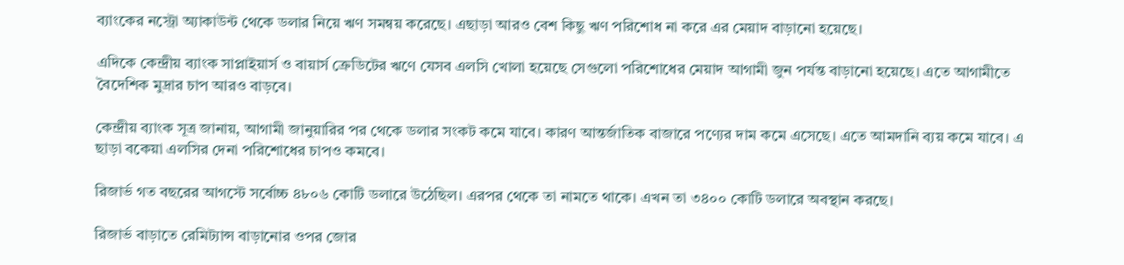ব্যাংকের নস্ট্রো অ্যাকাউন্ট থেকে ডলার নিয়ে ঋণ সমন্বয় করেছে। এছাড়া আরও বেশ কিছু ঋণ পরিশোধ না করে এর মেয়াদ বাড়ানো হয়েছে।

এদিকে কেন্দ্রীয় ব্যাংক সাপ্লাইয়ার্স ও বায়ার্স ক্রেডিটের ঋণে যেসব এলসি খোলা হয়েছে সেগুলো পরিশোধের মেয়াদ আগামী জুন পর্যন্ত বাড়ানো হয়েছে। এতে আগামীতে বৈদেশিক মুদ্রার চাপ আরও বাড়বে।

কেন্দ্রীয় ব্যাংক সূত্র জানায়, আগামী জানুয়ারির পর থেকে ডলার সংকট কমে যাবে। কারণ আন্তর্জাতিক বাজারে পণ্যের দাম কমে এসেছে। এতে আমদানি ব্যয় কমে যাবে। এ ছাড়া বকেয়া এলসির দেনা পরিশোধের চাপও কমবে।

রিজার্ভ গত বছরের আগস্টে সর্বোচ্চ ৪৮০৬ কোটি ডলারে উঠেছিল। এরপর থেকে তা নামতে থাকে। এখন তা ৩৪০০ কোটি ডলারে অবস্থান করছে।

রিজার্ভ বাড়াতে রেমিট্যান্স বাড়ানোর ওপর জোর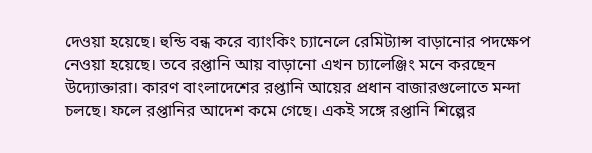দেওয়া হয়েছে। হুন্ডি বন্ধ করে ব্যাংকিং চ্যানেলে রেমিট্যান্স বাড়ানোর পদক্ষেপ নেওয়া হয়েছে। তবে রপ্তানি আয় বাড়ানো এখন চ্যালেঞ্জিং মনে করছেন উদ্যোক্তারা। কারণ বাংলাদেশের রপ্তানি আয়ের প্রধান বাজারগুলোতে মন্দা চলছে। ফলে রপ্তানির আদেশ কমে গেছে। একই সঙ্গে রপ্তানি শিল্পের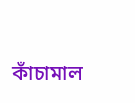কাঁচামাল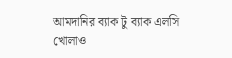আমদানির ব্যাক টু ব্যাক এলসি খোলাও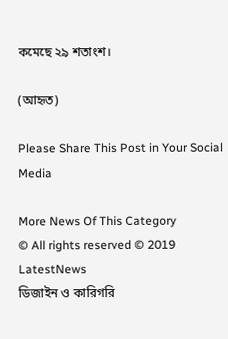কমেছে ২৯ শতাংশ।

(আহৃত)

Please Share This Post in Your Social Media

More News Of This Category
© All rights reserved © 2019 LatestNews
ডিজাইন ও কারিগরি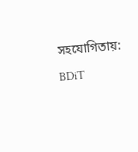সহযোগিতায়: BDiT